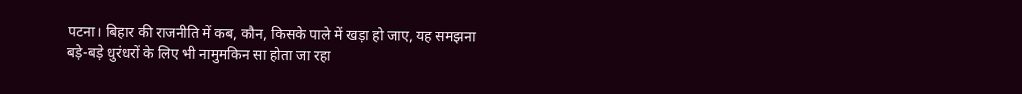पटना। बिहार की राजनीति में कब, कौन, किसके पाले में खड़ा हो जाए, यह समझना बड़े-बड़े धुरंधरों के लिए भी नामुमकिन सा होता जा रहा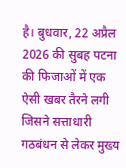है। बुधवार, 22 अप्रैल 2026 की सुबह पटना की फिजाओं में एक ऐसी खबर तैरने लगी जिसने सत्ताधारी गठबंधन से लेकर मुख्य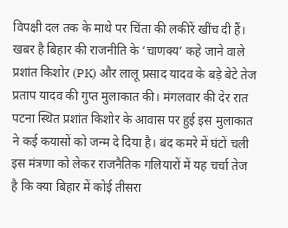विपक्षी दल तक के माथे पर चिंता की लकीरें खींच दी हैं। खबर है बिहार की राजनीति के ‘चाणक्य’ कहे जाने वाले प्रशांत किशोर (PK) और लालू प्रसाद यादव के बड़े बेटे तेज प्रताप यादव की गुप्त मुलाकात की। मंगलवार की देर रात पटना स्थित प्रशांत किशोर के आवास पर हुई इस मुलाकात ने कई कयासों को जन्म दे दिया है। बंद कमरे में घंटों चली इस मंत्रणा को लेकर राजनैतिक गलियारों में यह चर्चा तेज है कि क्या बिहार में कोई तीसरा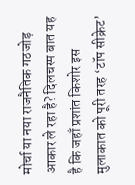मोर्चा या नया राजनैतिक गठजोड़ आकार ले रहा है? दिलचस्प बात यह है कि जहाँ प्रशांत किशोर इस मुलाकात को पूरी तरह ‘टॉप सीक्रेट’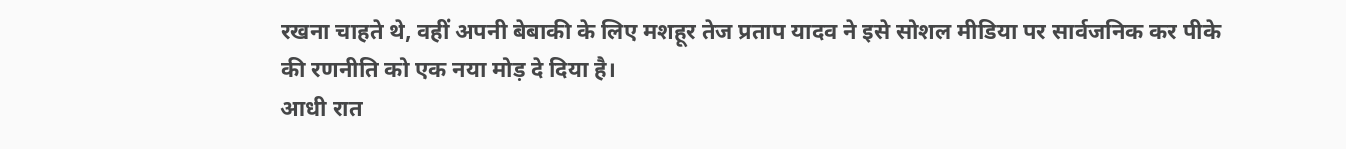रखना चाहते थे, वहीं अपनी बेबाकी के लिए मशहूर तेज प्रताप यादव ने इसे सोशल मीडिया पर सार्वजनिक कर पीके की रणनीति को एक नया मोड़ दे दिया है।
आधी रात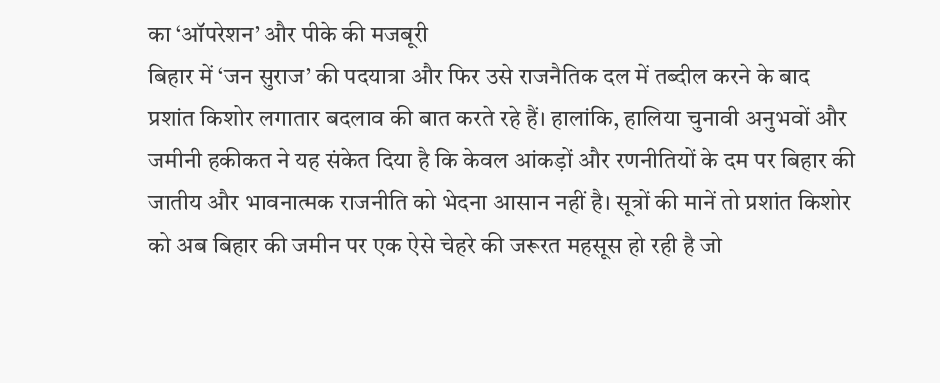का ‘ऑपरेशन’ और पीके की मजबूरी
बिहार में ‘जन सुराज’ की पदयात्रा और फिर उसे राजनैतिक दल में तब्दील करने के बाद प्रशांत किशोर लगातार बदलाव की बात करते रहे हैं। हालांकि, हालिया चुनावी अनुभवों और जमीनी हकीकत ने यह संकेत दिया है कि केवल आंकड़ों और रणनीतियों के दम पर बिहार की जातीय और भावनात्मक राजनीति को भेदना आसान नहीं है। सूत्रों की मानें तो प्रशांत किशोर को अब बिहार की जमीन पर एक ऐसे चेहरे की जरूरत महसूस हो रही है जो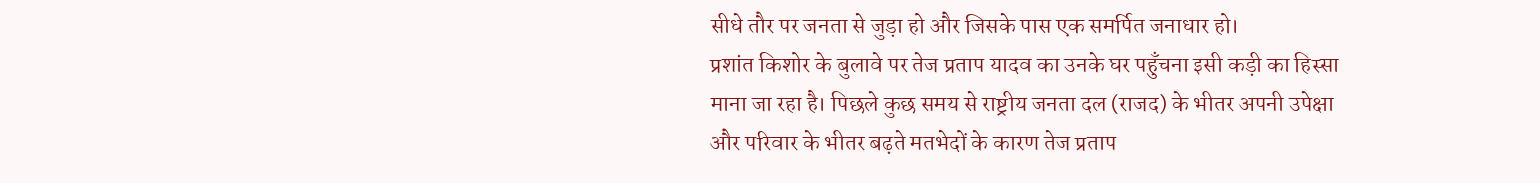सीधे तौर पर जनता से जुड़ा हो और जिसके पास एक समर्पित जनाधार हो।
प्रशांत किशोर के बुलावे पर तेज प्रताप यादव का उनके घर पहुँचना इसी कड़ी का हिस्सा माना जा रहा है। पिछले कुछ समय से राष्ट्रीय जनता दल (राजद) के भीतर अपनी उपेक्षा और परिवार के भीतर बढ़ते मतभेदों के कारण तेज प्रताप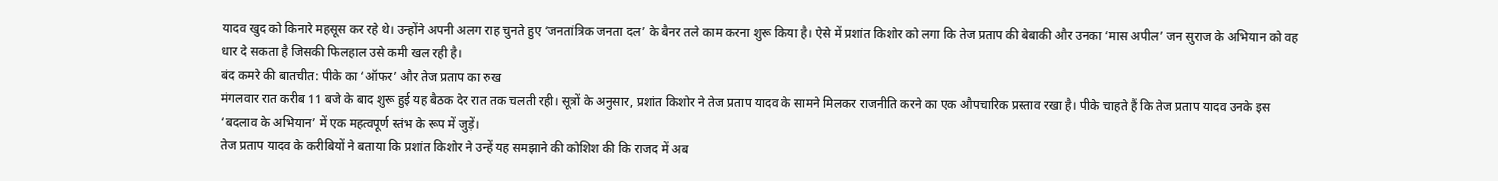यादव खुद को किनारे महसूस कर रहे थे। उन्होंने अपनी अलग राह चुनते हुए ‘जनतांत्रिक जनता दल’ के बैनर तले काम करना शुरू किया है। ऐसे में प्रशांत किशोर को लगा कि तेज प्रताप की बेबाकी और उनका ‘मास अपील’ जन सुराज के अभियान को वह धार दे सकता है जिसकी फिलहाल उसे कमी खल रही है।
बंद कमरे की बातचीत: पीके का ‘ऑफर’ और तेज प्रताप का रुख
मंगलवार रात करीब 11 बजे के बाद शुरू हुई यह बैठक देर रात तक चलती रही। सूत्रों के अनुसार, प्रशांत किशोर ने तेज प्रताप यादव के सामने मिलकर राजनीति करने का एक औपचारिक प्रस्ताव रखा है। पीके चाहते हैं कि तेज प्रताप यादव उनके इस ‘बदलाव के अभियान’ में एक महत्वपूर्ण स्तंभ के रूप में जुड़ें।
तेज प्रताप यादव के करीबियों ने बताया कि प्रशांत किशोर ने उन्हें यह समझाने की कोशिश की कि राजद में अब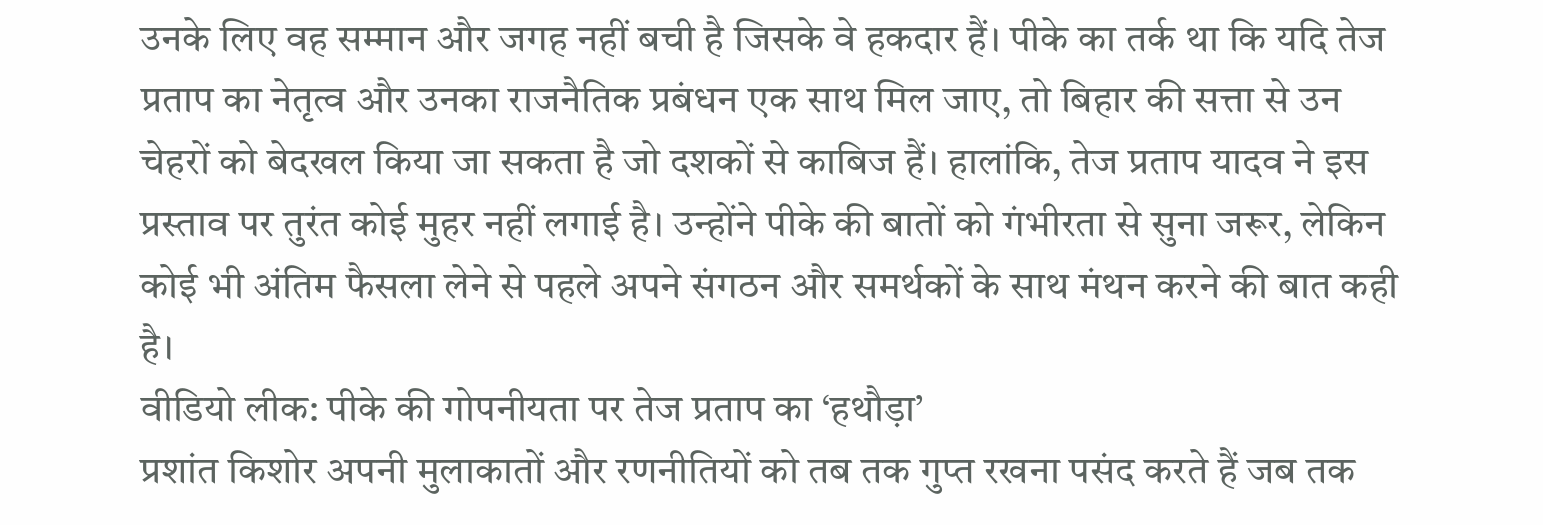उनके लिए वह सम्मान और जगह नहीं बची है जिसके वे हकदार हैं। पीके का तर्क था कि यदि तेज प्रताप का नेतृत्व और उनका राजनैतिक प्रबंधन एक साथ मिल जाए, तो बिहार की सत्ता से उन चेहरों को बेदखल किया जा सकता है जो दशकों से काबिज हैं। हालांकि, तेज प्रताप यादव ने इस प्रस्ताव पर तुरंत कोई मुहर नहीं लगाई है। उन्होंने पीके की बातों को गंभीरता से सुना जरूर, लेकिन कोई भी अंतिम फैसला लेने से पहले अपने संगठन और समर्थकों के साथ मंथन करने की बात कही है।
वीडियो लीक: पीके की गोपनीयता पर तेज प्रताप का ‘हथौड़ा’
प्रशांत किशोर अपनी मुलाकातों और रणनीतियों को तब तक गुप्त रखना पसंद करते हैं जब तक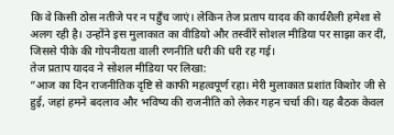कि वे किसी ठोस नतीजे पर न पहुँच जाएं। लेकिन तेज प्रताप यादव की कार्यशैली हमेशा से अलग रही है। उन्होंने इस मुलाकात का वीडियो और तस्वीरें सोशल मीडिया पर साझा कर दीं, जिससे पीके की गोपनीयता वाली रणनीति धरी की धरी रह गई।
तेज प्रताप यादव ने सोशल मीडिया पर लिखा:
”आज का दिन राजनीतिक दृष्टि से काफी महत्वपूर्ण रहा। मेरी मुलाकात प्रशांत किशोर जी से हुई, जहां हमने बदलाव और भविष्य की राजनीति को लेकर गहन चर्चा की। यह बैठक केवल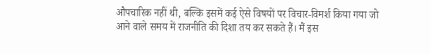औपचारिक नहीं थी, बल्कि इसमें कई ऐसे विषयों पर विचार-विमर्श किया गया जो आने वाले समय में राजनीति की दिशा तय कर सकते हैं। मैं इस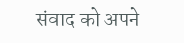संवाद को अपने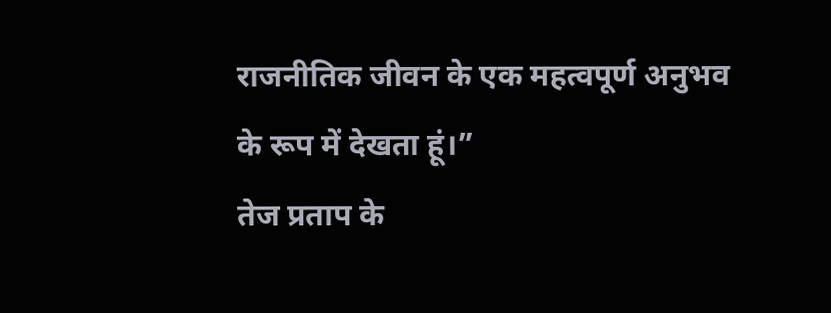राजनीतिक जीवन के एक महत्वपूर्ण अनुभव के रूप में देखता हूं।”
तेज प्रताप के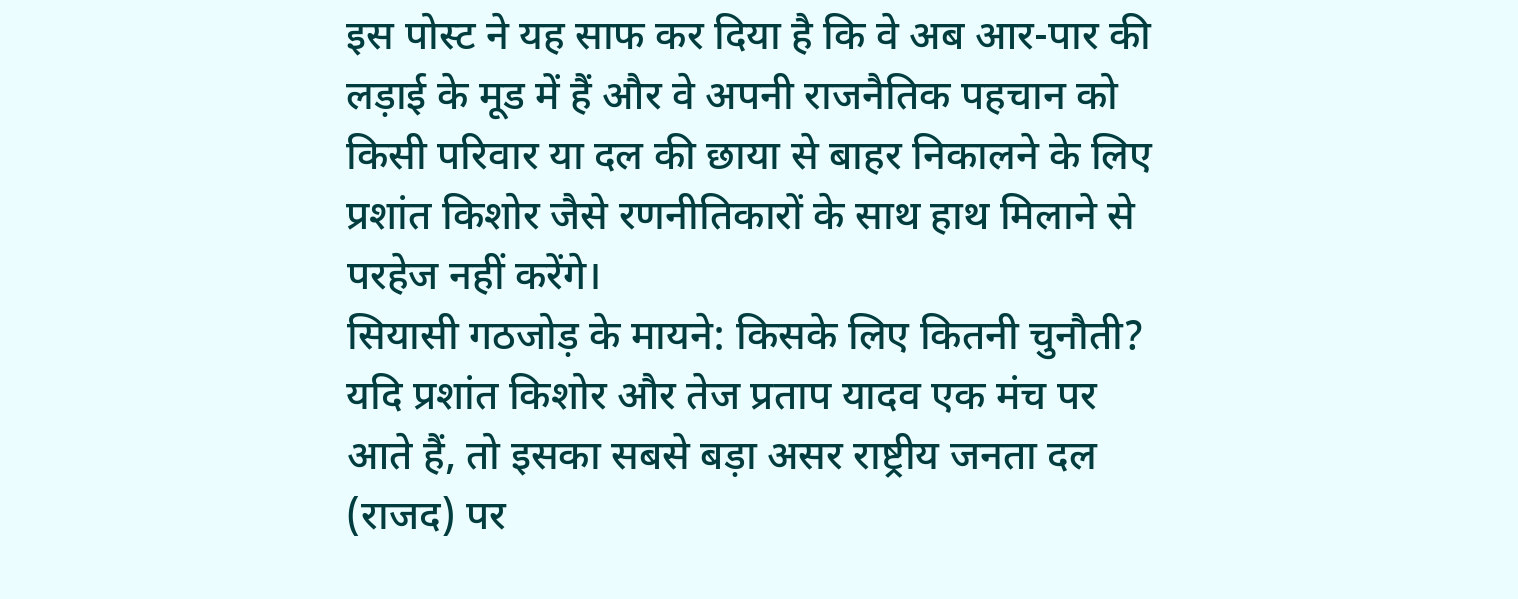इस पोस्ट ने यह साफ कर दिया है कि वे अब आर-पार की लड़ाई के मूड में हैं और वे अपनी राजनैतिक पहचान को किसी परिवार या दल की छाया से बाहर निकालने के लिए प्रशांत किशोर जैसे रणनीतिकारों के साथ हाथ मिलाने से परहेज नहीं करेंगे।
सियासी गठजोड़ के मायने: किसके लिए कितनी चुनौती?
यदि प्रशांत किशोर और तेज प्रताप यादव एक मंच पर आते हैं, तो इसका सबसे बड़ा असर राष्ट्रीय जनता दल (राजद) पर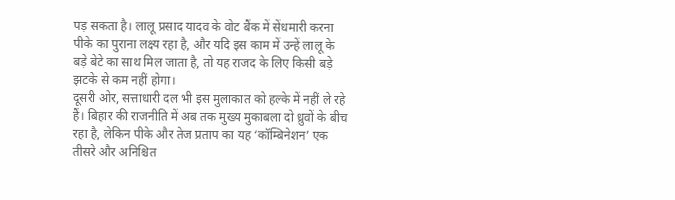पड़ सकता है। लालू प्रसाद यादव के वोट बैंक में सेंधमारी करना पीके का पुराना लक्ष्य रहा है, और यदि इस काम में उन्हें लालू के बड़े बेटे का साथ मिल जाता है, तो यह राजद के लिए किसी बड़े झटके से कम नहीं होगा।
दूसरी ओर, सत्ताधारी दल भी इस मुलाकात को हल्के में नहीं ले रहे हैं। बिहार की राजनीति में अब तक मुख्य मुकाबला दो ध्रुवों के बीच रहा है, लेकिन पीके और तेज प्रताप का यह ‘कॉम्बिनेशन’ एक तीसरे और अनिश्चित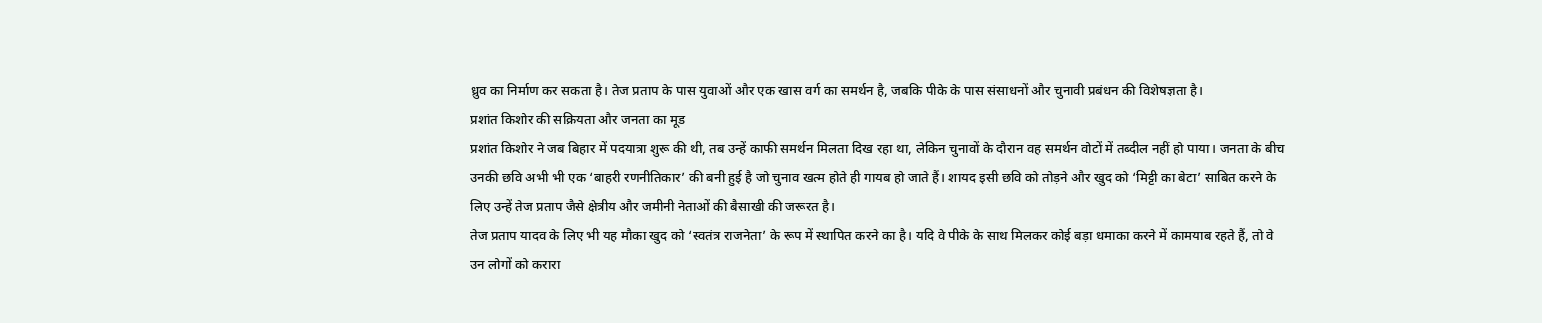ध्रुव का निर्माण कर सकता है। तेज प्रताप के पास युवाओं और एक खास वर्ग का समर्थन है, जबकि पीके के पास संसाधनों और चुनावी प्रबंधन की विशेषज्ञता है।
प्रशांत किशोर की सक्रियता और जनता का मूड
प्रशांत किशोर ने जब बिहार में पदयात्रा शुरू की थी, तब उन्हें काफी समर्थन मिलता दिख रहा था, लेकिन चुनावों के दौरान वह समर्थन वोटों में तब्दील नहीं हो पाया। जनता के बीच उनकी छवि अभी भी एक ‘बाहरी रणनीतिकार’ की बनी हुई है जो चुनाव खत्म होते ही गायब हो जाते हैं। शायद इसी छवि को तोड़ने और खुद को ‘मिट्टी का बेटा’ साबित करने के लिए उन्हें तेज प्रताप जैसे क्षेत्रीय और जमीनी नेताओं की बैसाखी की जरूरत है।
तेज प्रताप यादव के लिए भी यह मौका खुद को ‘स्वतंत्र राजनेता’ के रूप में स्थापित करने का है। यदि वे पीके के साथ मिलकर कोई बड़ा धमाका करने में कामयाब रहते हैं, तो वे उन लोगों को करारा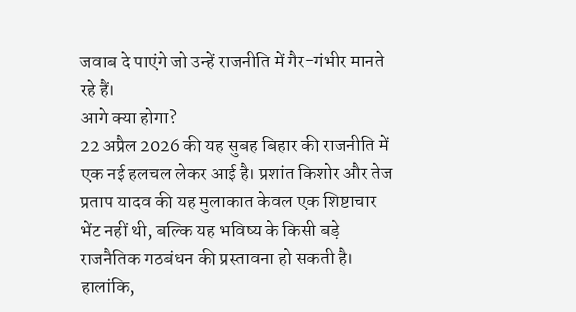जवाब दे पाएंगे जो उन्हें राजनीति में गैर-गंभीर मानते रहे हैं।
आगे क्या होगा?
22 अप्रैल 2026 की यह सुबह बिहार की राजनीति में एक नई हलचल लेकर आई है। प्रशांत किशोर और तेज प्रताप यादव की यह मुलाकात केवल एक शिष्टाचार भेंट नहीं थी, बल्कि यह भविष्य के किसी बड़े राजनैतिक गठबंधन की प्रस्तावना हो सकती है। हालांकि,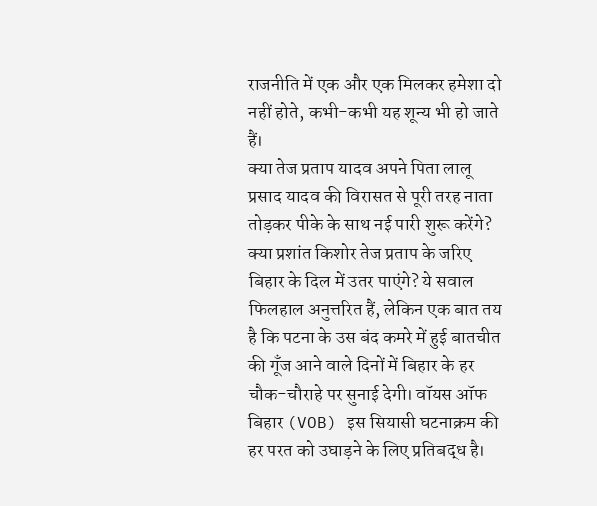राजनीति में एक और एक मिलकर हमेशा दो नहीं होते, कभी-कभी यह शून्य भी हो जाते हैं।
क्या तेज प्रताप यादव अपने पिता लालू प्रसाद यादव की विरासत से पूरी तरह नाता तोड़कर पीके के साथ नई पारी शुरू करेंगे? क्या प्रशांत किशोर तेज प्रताप के जरिए बिहार के दिल में उतर पाएंगे? ये सवाल फिलहाल अनुत्तरित हैं, लेकिन एक बात तय है कि पटना के उस बंद कमरे में हुई बातचीत की गूँज आने वाले दिनों में बिहार के हर चौक-चौराहे पर सुनाई देगी। वॉयस ऑफ बिहार (VOB) इस सियासी घटनाक्रम की हर परत को उघाड़ने के लिए प्रतिबद्ध है।